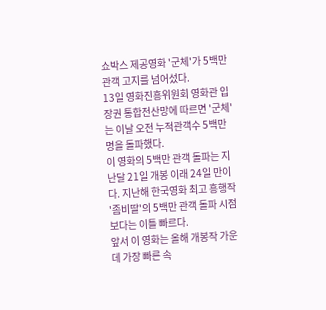쇼박스 제공영화 '군체'가 5백만 관객 고지를 넘어섰다.
13일 영화진흥위원회 영화관 입장권 통합전산망에 따르면 '군체'는 이날 오전 누적관객수 5백만명을 돌파했다.
이 영화의 5백만 관객 돌파는 지난달 21일 개봉 이래 24일 만이다. 지난해 한국영화 최고 흥행작 '좀비딸'의 5백만 관객 돌파 시점보다는 이틀 빠르다.
앞서 이 영화는 올해 개봉작 가운데 가장 빠른 속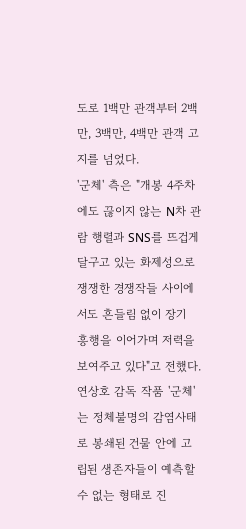도로 1백만 관객부터 2백만, 3백만, 4백만 관객 고지를 넘었다.
'군체' 측은 "개봉 4주차에도 끊이지 않는 N차 관람 행렬과 SNS를 뜨겁게 달구고 있는 화제성으로 쟁쟁한 경쟁작들 사이에서도 흔들림 없이 장기 흥행을 이어가며 저력을 보여주고 있다"고 전했다.
연상호 감독 작품 '군체'는 정체불명의 감염사태로 봉쇄된 건물 안에 고립된 생존자들이 예측할 수 없는 형태로 진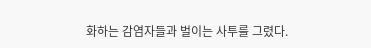화하는 감염자들과 벌이는 사투를 그렸다.